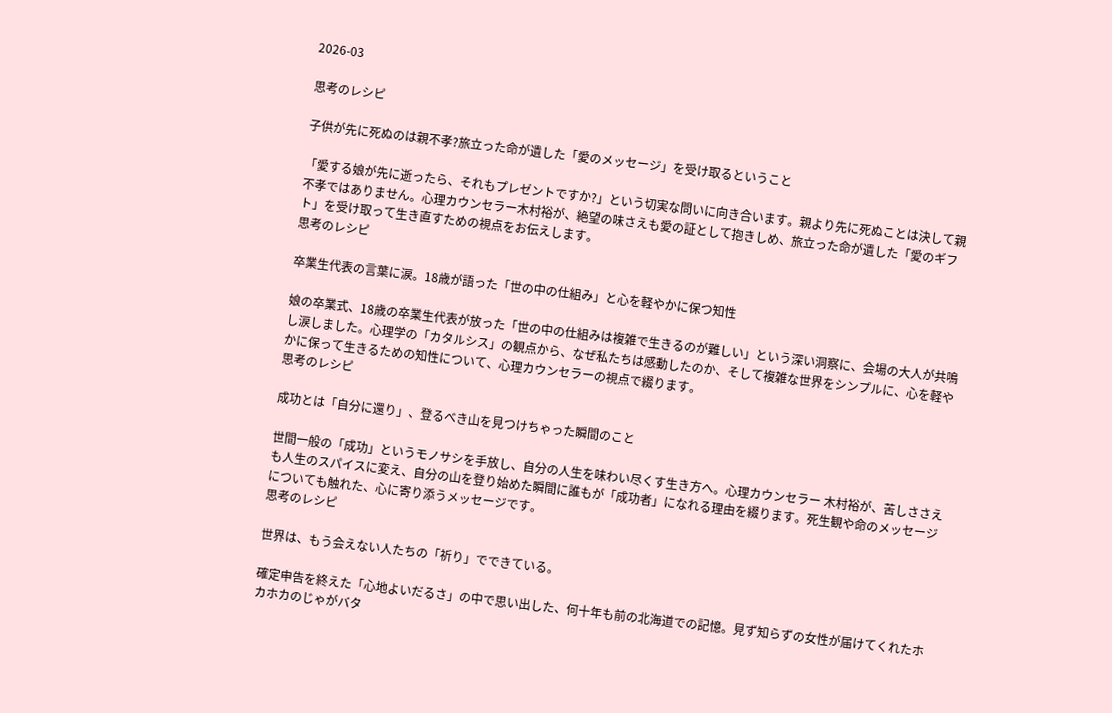2026-03

思考のレシピ

子供が先に死ぬのは親不孝?旅立った命が遺した「愛のメッセージ」を受け取るということ

「愛する娘が先に逝ったら、それもプレゼントですか?」という切実な問いに向き合います。親より先に死ぬことは決して親不孝ではありません。心理カウンセラー木村裕が、絶望の味さえも愛の証として抱きしめ、旅立った命が遺した「愛のギフト」を受け取って生き直すための視点をお伝えします。
思考のレシピ

卒業生代表の言葉に涙。18歳が語った「世の中の仕組み」と心を軽やかに保つ知性

娘の卒業式、18歳の卒業生代表が放った「世の中の仕組みは複雑で生きるのが難しい」という深い洞察に、会場の大人が共鳴し涙しました。心理学の「カタルシス」の観点から、なぜ私たちは感動したのか、そして複雑な世界をシンプルに、心を軽やかに保って生きるための知性について、心理カウンセラーの視点で綴ります。
思考のレシピ

成功とは「自分に還り」、登るべき山を見つけちゃった瞬間のこと

世間一般の「成功」というモノサシを手放し、自分の人生を味わい尽くす生き方へ。心理カウンセラー 木村裕が、苦しささえも人生のスパイスに変え、自分の山を登り始めた瞬間に誰もが「成功者」になれる理由を綴ります。死生観や命のメッセージについても触れた、心に寄り添うメッセージです。
思考のレシピ

世界は、もう会えない人たちの「祈り」でできている。

確定申告を終えた「心地よいだるさ」の中で思い出した、何十年も前の北海道での記憶。見ず知らずの女性が届けてくれたホカホカのじゃがバタ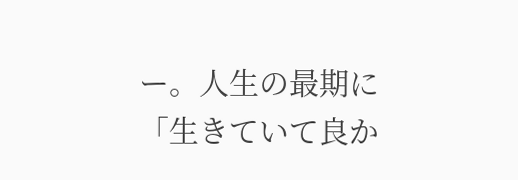ー。人生の最期に「生きていて良か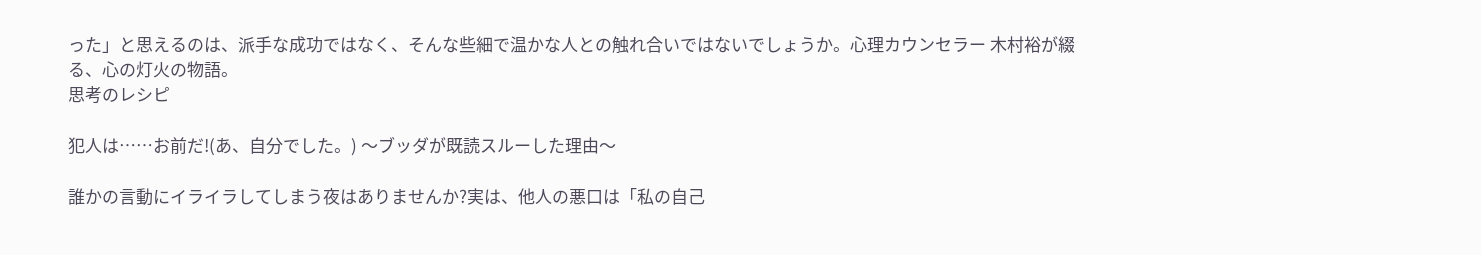った」と思えるのは、派手な成功ではなく、そんな些細で温かな人との触れ合いではないでしょうか。心理カウンセラー 木村裕が綴る、心の灯火の物語。
思考のレシピ

犯人は……お前だ!(あ、自分でした。) 〜ブッダが既読スルーした理由〜

誰かの言動にイライラしてしまう夜はありませんか?実は、他人の悪口は「私の自己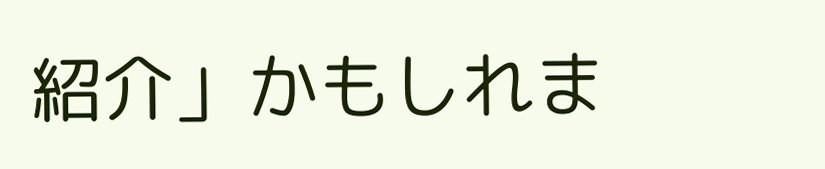紹介」かもしれま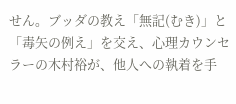せん。ブッダの教え「無記(むき)」と「毒矢の例え」を交え、心理カウンセラーの木村裕が、他人への執着を手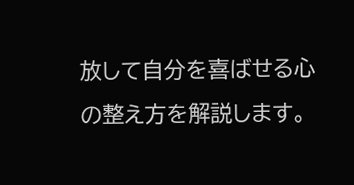放して自分を喜ばせる心の整え方を解説します。